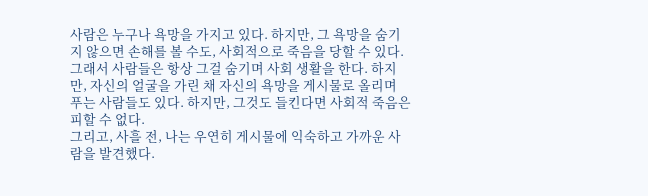사람은 누구나 욕망을 가지고 있다. 하지만, 그 욕망을 숨기지 않으면 손해를 볼 수도, 사회적으로 죽음을 당할 수 있다. 그래서 사람들은 항상 그걸 숨기며 사회 생활을 한다. 하지만, 자신의 얼굴을 가린 채 자신의 욕망을 게시물로 올리며 푸는 사람들도 있다. 하지만, 그것도 들킨다면 사회적 죽음은 피할 수 없다.
그리고, 사흘 전, 나는 우연히 게시물에 익숙하고 가까운 사람을 발견했다.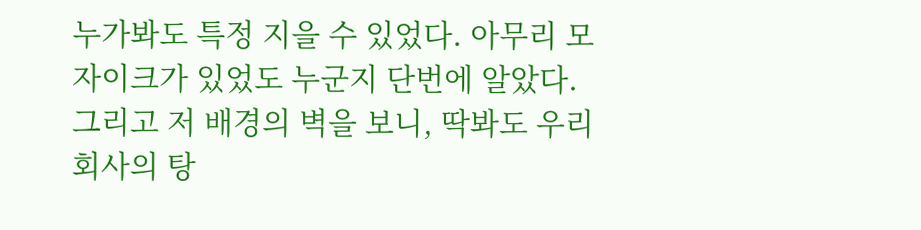누가봐도 특정 지을 수 있었다. 아무리 모자이크가 있었도 누군지 단번에 알았다. 그리고 저 배경의 벽을 보니, 딱봐도 우리 회사의 탕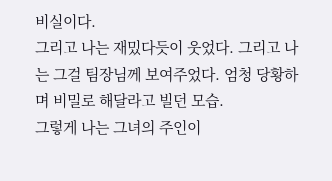비실이다.
그리고 나는 재밌다듯이 웃었다. 그리고 나는 그걸 팀장님께 보여주었다. 엄청 당황하며 비밀로 해달라고 빌던 모습.
그렇게 나는 그녀의 주인이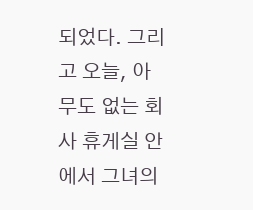되었다. 그리고 오늘, 아무도 없는 회사 휴게실 안에서 그녀의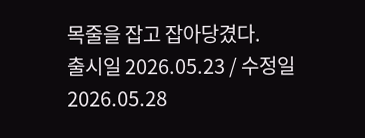목줄을 잡고 잡아당겼다.
출시일 2026.05.23 / 수정일 2026.05.28